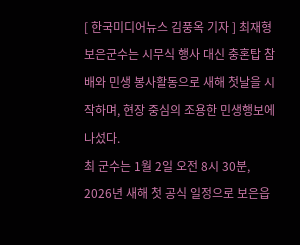[ 한국미디어뉴스 김풍옥 기자 ] 최재형 보은군수는 시무식 행사 대신 충혼탑 참배와 민생 봉사활동으로 새해 첫날을 시작하며, 현장 중심의 조용한 민생행보에 나섰다.
최 군수는 1월 2일 오전 8시 30분, 2026년 새해 첫 공식 일정으로 보은읍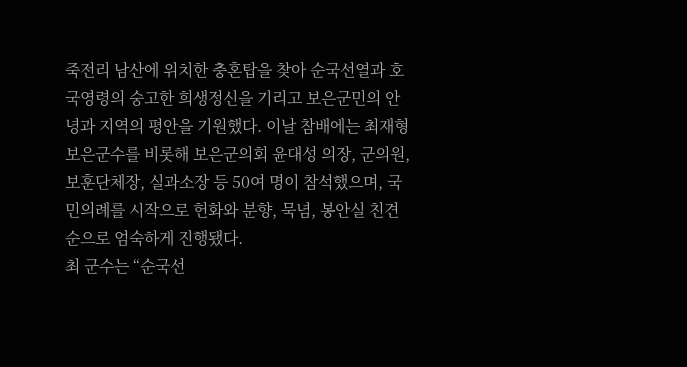죽전리 남산에 위치한 충혼탑을 찾아 순국선열과 호국영령의 숭고한 희생정신을 기리고 보은군민의 안녕과 지역의 평안을 기원했다. 이날 참배에는 최재형 보은군수를 비롯해 보은군의회 윤대성 의장, 군의원, 보훈단체장, 실과소장 등 50여 명이 참석했으며, 국민의례를 시작으로 헌화와 분향, 묵념, 봉안실 친견 순으로 엄숙하게 진행됐다.
최 군수는 “순국선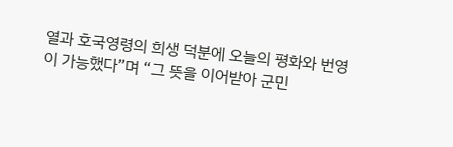열과 호국영령의 희생 덕분에 오늘의 평화와 번영이 가능했다”며 “그 뜻을 이어받아 군민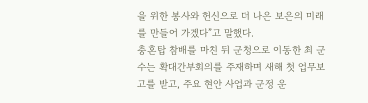을 위한 봉사와 헌신으로 더 나은 보은의 미래를 만들어 가겠다”고 말했다.
충혼탑 참배를 마친 뒤 군청으로 이동한 최 군수는 확대간부회의를 주재하며 새해 첫 업무보고를 받고, 주요 현안 사업과 군정 운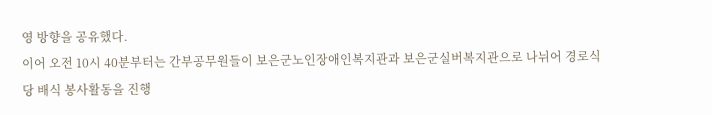영 방향을 공유했다.
이어 오전 10시 40분부터는 간부공무원들이 보은군노인장애인복지관과 보은군실버복지관으로 나뉘어 경로식당 배식 봉사활동을 진행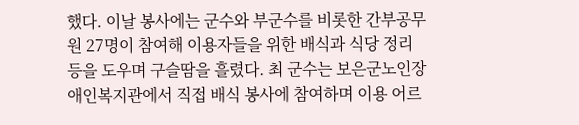했다. 이날 봉사에는 군수와 부군수를 비롯한 간부공무원 27명이 참여해 이용자들을 위한 배식과 식당 정리 등을 도우며 구슬땀을 흘렸다. 최 군수는 보은군노인장애인복지관에서 직접 배식 봉사에 참여하며 이용 어르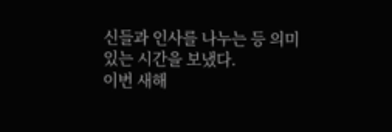신들과 인사를 나누는 등 의미 있는 시간을 보냈다.
이번 새해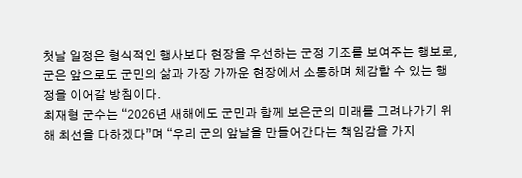첫날 일정은 형식적인 행사보다 현장을 우선하는 군정 기조를 보여주는 행보로, 군은 앞으로도 군민의 삶과 가장 가까운 현장에서 소통하며 체감할 수 있는 행정을 이어갈 방침이다.
최재형 군수는 “2026년 새해에도 군민과 함께 보은군의 미래를 그려나가기 위해 최선을 다하겠다”며 “우리 군의 앞날을 만들어간다는 책임감을 가지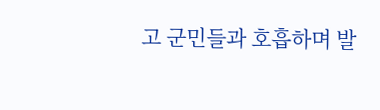고 군민들과 호흡하며 발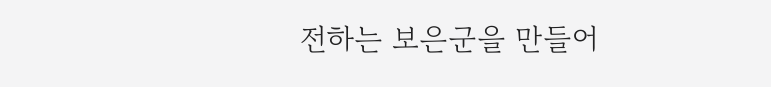전하는 보은군을 만들어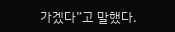가겠다”고 말했다.